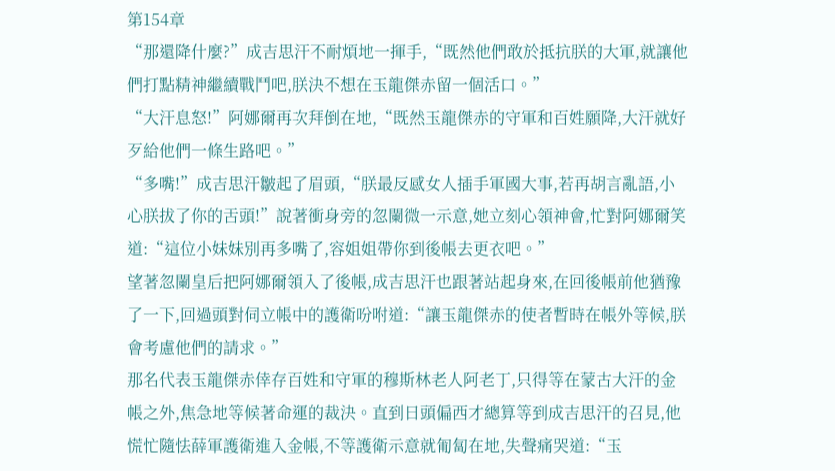第154章
“那還降什麼?”成吉思汗不耐煩地一揮手,“既然他們敢於抵抗朕的大軍,就讓他們打點精神繼續戰鬥吧,朕決不想在玉龍傑赤留一個活口。”
“大汗息怒!”阿娜爾再次拜倒在地,“既然玉龍傑赤的守軍和百姓願降,大汗就好歹給他們一條生路吧。”
“多嘴!”成吉思汗皺起了眉頭,“朕最反感女人插手軍國大事,若再胡言亂語,小心朕拔了你的舌頭!”說著衝身旁的忽闌微一示意,她立刻心領神會,忙對阿娜爾笑道:“這位小妹妹別再多嘴了,容姐姐帶你到後帳去更衣吧。”
望著忽闌皇后把阿娜爾領入了後帳,成吉思汗也跟著站起身來,在回後帳前他猶豫了一下,回過頭對伺立帳中的護衛吩咐道:“讓玉龍傑赤的使者暫時在帳外等候,朕會考慮他們的請求。”
那名代表玉龍傑赤倖存百姓和守軍的穆斯林老人阿老丁,只得等在蒙古大汗的金帳之外,焦急地等候著命運的裁決。直到日頭偏西才總算等到成吉思汗的召見,他慌忙隨怯薛軍護衛進入金帳,不等護衛示意就匍匐在地,失聲痛哭道:“玉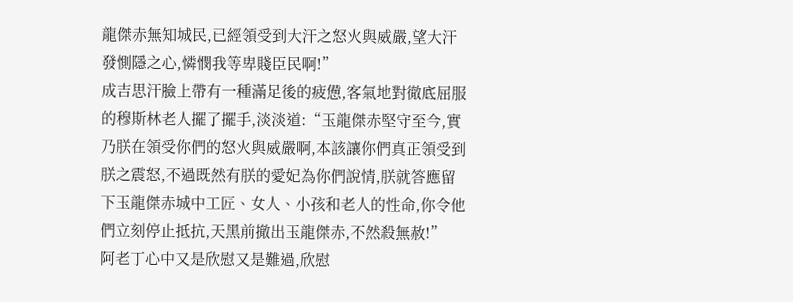龍傑赤無知城民,已經領受到大汗之怒火與威嚴,望大汗發惻隱之心,憐憫我等卑賤臣民啊!”
成吉思汗臉上帶有一種滿足後的疲憊,客氣地對徹底屈服的穆斯林老人擺了擺手,淡淡道:“玉龍傑赤堅守至今,實乃朕在領受你們的怒火與威嚴啊,本該讓你們真正領受到朕之震怒,不過既然有朕的愛妃為你們說情,朕就答應留下玉龍傑赤城中工匠、女人、小孩和老人的性命,你令他們立刻停止抵抗,天黑前撤出玉龍傑赤,不然殺無赦!”
阿老丁心中又是欣慰又是難過,欣慰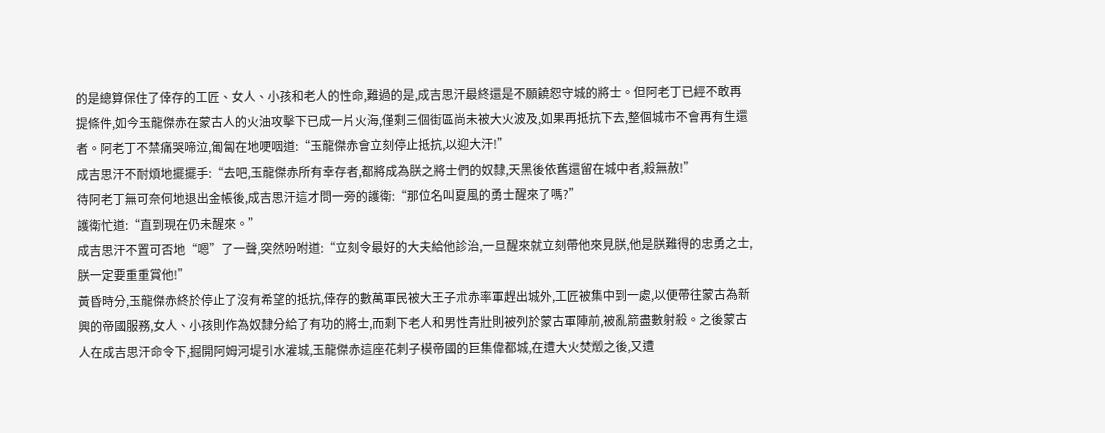的是總算保住了倖存的工匠、女人、小孩和老人的性命,難過的是,成吉思汗最終還是不願饒恕守城的將士。但阿老丁已經不敢再提條件,如今玉龍傑赤在蒙古人的火油攻擊下已成一片火海,僅剩三個街區尚未被大火波及,如果再抵抗下去,整個城市不會再有生還者。阿老丁不禁痛哭啼泣,匍匐在地哽咽道:“玉龍傑赤會立刻停止抵抗,以迎大汗!”
成吉思汗不耐煩地擺擺手:“去吧,玉龍傑赤所有幸存者,都將成為朕之將士們的奴隸,天黑後依舊還留在城中者,殺無赦!”
待阿老丁無可奈何地退出金帳後,成吉思汗這才問一旁的護衛:“那位名叫夏風的勇士醒來了嗎?”
護衛忙道:“直到現在仍未醒來。”
成吉思汗不置可否地“嗯”了一聲,突然吩咐道:“立刻令最好的大夫給他診治,一旦醒來就立刻帶他來見朕,他是朕難得的忠勇之士,朕一定要重重賞他!”
黃昏時分,玉龍傑赤終於停止了沒有希望的抵抗,倖存的數萬軍民被大王子朮赤率軍趕出城外,工匠被集中到一處,以便帶往蒙古為新興的帝國服務,女人、小孩則作為奴隸分給了有功的將士,而剩下老人和男性青壯則被列於蒙古軍陣前,被亂箭盡數射殺。之後蒙古人在成吉思汗命令下,掘開阿姆河堤引水灌城,玉龍傑赤這座花刺子模帝國的巨集偉都城,在遭大火焚燬之後,又遭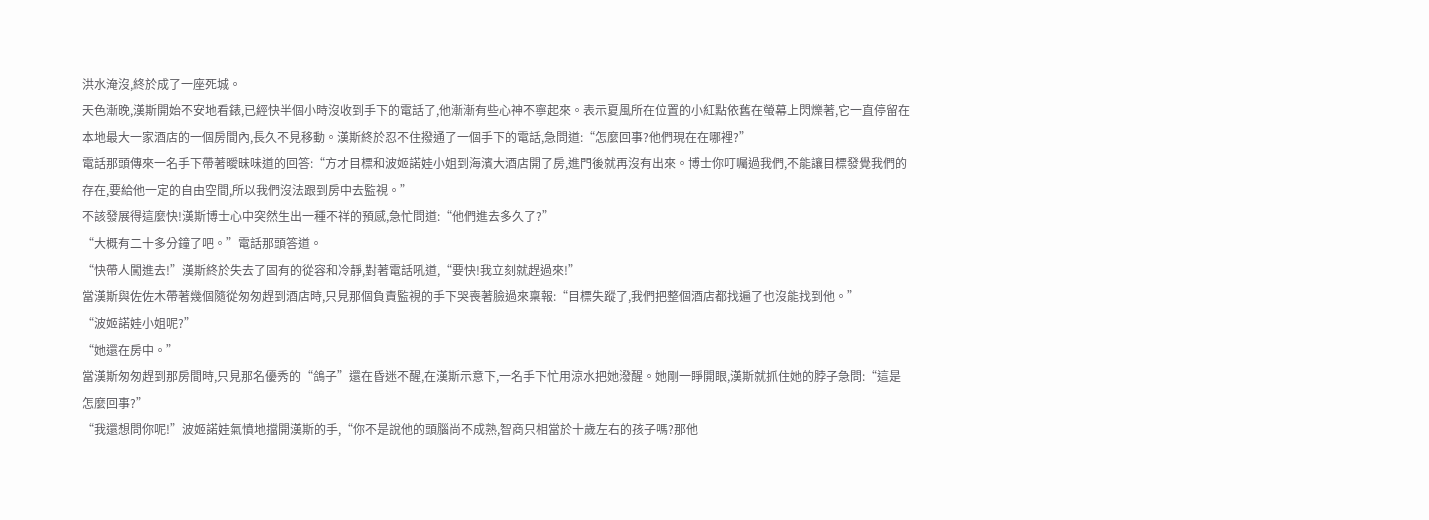洪水淹沒,終於成了一座死城。
天色漸晚,漢斯開始不安地看錶,已經快半個小時沒收到手下的電話了,他漸漸有些心神不寧起來。表示夏風所在位置的小紅點依舊在螢幕上閃爍著,它一直停留在本地最大一家酒店的一個房間內,長久不見移動。漢斯終於忍不住撥通了一個手下的電話,急問道:“怎麼回事?他們現在在哪裡?”
電話那頭傳來一名手下帶著曖昧味道的回答:“方才目標和波姬諾娃小姐到海濱大酒店開了房,進門後就再沒有出來。博士你叮囑過我們,不能讓目標發覺我們的存在,要給他一定的自由空間,所以我們沒法跟到房中去監視。”
不該發展得這麼快!漢斯博士心中突然生出一種不祥的預感,急忙問道:“他們進去多久了?”
“大概有二十多分鐘了吧。”電話那頭答道。
“快帶人闖進去!”漢斯終於失去了固有的從容和冷靜,對著電話吼道,“要快!我立刻就趕過來!”
當漢斯與佐佐木帶著幾個隨從匆匆趕到酒店時,只見那個負責監視的手下哭喪著臉過來稟報:“目標失蹤了,我們把整個酒店都找遍了也沒能找到他。”
“波姬諾娃小姐呢?”
“她還在房中。”
當漢斯匆匆趕到那房間時,只見那名優秀的“鴿子”還在昏迷不醒,在漢斯示意下,一名手下忙用涼水把她潑醒。她剛一睜開眼,漢斯就抓住她的脖子急問:“這是怎麼回事?”
“我還想問你呢!”波姬諾娃氣憤地擋開漢斯的手,“你不是說他的頭腦尚不成熟,智商只相當於十歲左右的孩子嗎?那他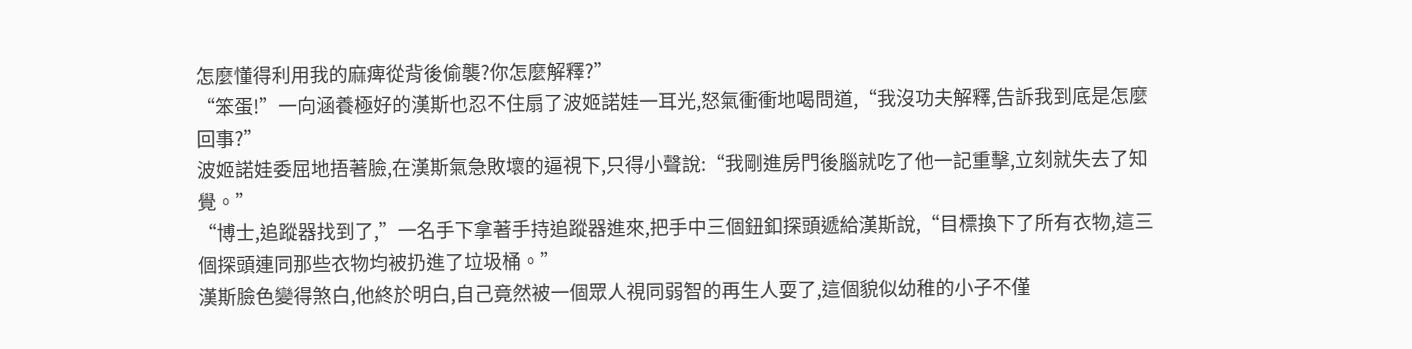怎麼懂得利用我的麻痺從背後偷襲?你怎麼解釋?”
“笨蛋!”一向涵養極好的漢斯也忍不住扇了波姬諾娃一耳光,怒氣衝衝地喝問道,“我沒功夫解釋,告訴我到底是怎麼回事?”
波姬諾娃委屈地捂著臉,在漢斯氣急敗壞的逼視下,只得小聲說:“我剛進房門後腦就吃了他一記重擊,立刻就失去了知覺。”
“博士,追蹤器找到了,”一名手下拿著手持追蹤器進來,把手中三個鈕釦探頭遞給漢斯說,“目標換下了所有衣物,這三個探頭連同那些衣物均被扔進了垃圾桶。”
漢斯臉色變得煞白,他終於明白,自己竟然被一個眾人視同弱智的再生人耍了,這個貌似幼稚的小子不僅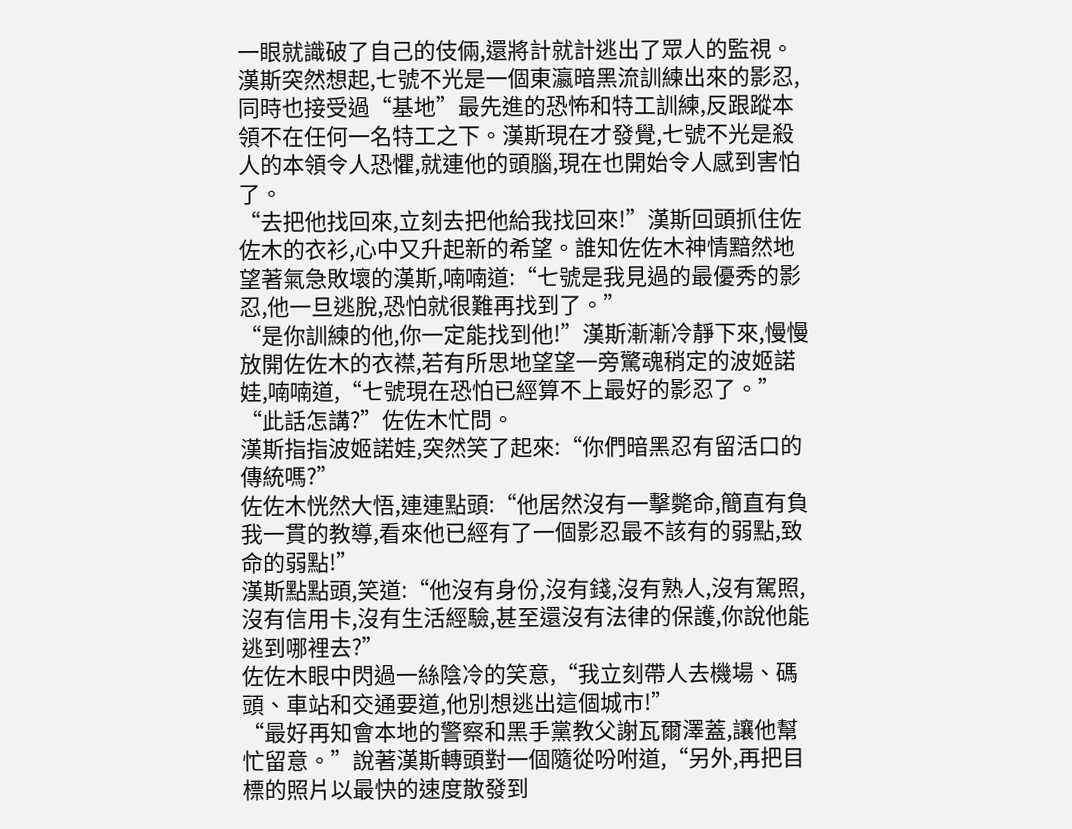一眼就識破了自己的伎倆,還將計就計逃出了眾人的監視。漢斯突然想起,七號不光是一個東瀛暗黑流訓練出來的影忍,同時也接受過“基地”最先進的恐怖和特工訓練,反跟蹤本領不在任何一名特工之下。漢斯現在才發覺,七號不光是殺人的本領令人恐懼,就連他的頭腦,現在也開始令人感到害怕了。
“去把他找回來,立刻去把他給我找回來!”漢斯回頭抓住佐佐木的衣衫,心中又升起新的希望。誰知佐佐木神情黯然地望著氣急敗壞的漢斯,喃喃道:“七號是我見過的最優秀的影忍,他一旦逃脫,恐怕就很難再找到了。”
“是你訓練的他,你一定能找到他!”漢斯漸漸冷靜下來,慢慢放開佐佐木的衣襟,若有所思地望望一旁驚魂稍定的波姬諾娃,喃喃道,“七號現在恐怕已經算不上最好的影忍了。”
“此話怎講?”佐佐木忙問。
漢斯指指波姬諾娃,突然笑了起來:“你們暗黑忍有留活口的傳統嗎?”
佐佐木恍然大悟,連連點頭:“他居然沒有一擊斃命,簡直有負我一貫的教導,看來他已經有了一個影忍最不該有的弱點,致命的弱點!”
漢斯點點頭,笑道:“他沒有身份,沒有錢,沒有熟人,沒有駕照,沒有信用卡,沒有生活經驗,甚至還沒有法律的保護,你說他能逃到哪裡去?”
佐佐木眼中閃過一絲陰冷的笑意,“我立刻帶人去機場、碼頭、車站和交通要道,他別想逃出這個城市!”
“最好再知會本地的警察和黑手黨教父謝瓦爾澤蓋,讓他幫忙留意。”說著漢斯轉頭對一個隨從吩咐道,“另外,再把目標的照片以最快的速度散發到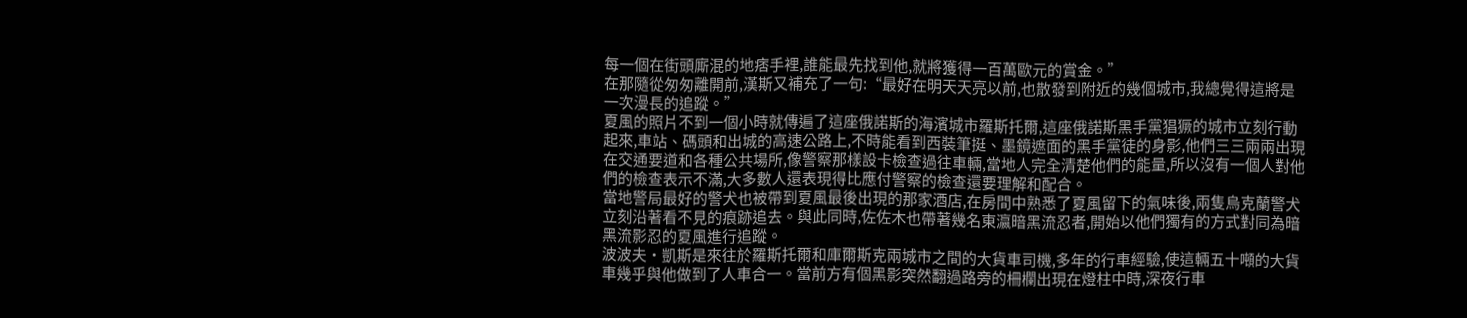每一個在街頭廝混的地痞手裡,誰能最先找到他,就將獲得一百萬歐元的賞金。”
在那隨從匆匆離開前,漢斯又補充了一句:“最好在明天天亮以前,也散發到附近的幾個城市,我總覺得這將是一次漫長的追蹤。”
夏風的照片不到一個小時就傳遍了這座俄諾斯的海濱城市羅斯托爾,這座俄諾斯黑手黨猖獗的城市立刻行動起來,車站、碼頭和出城的高速公路上,不時能看到西裝筆挺、墨鏡遮面的黑手黨徒的身影,他們三三兩兩出現在交通要道和各種公共場所,像警察那樣設卡檢查過往車輛,當地人完全清楚他們的能量,所以沒有一個人對他們的檢查表示不滿,大多數人還表現得比應付警察的檢查還要理解和配合。
當地警局最好的警犬也被帶到夏風最後出現的那家酒店,在房間中熟悉了夏風留下的氣味後,兩隻烏克蘭警犬立刻沿著看不見的痕跡追去。與此同時,佐佐木也帶著幾名東瀛暗黑流忍者,開始以他們獨有的方式對同為暗黑流影忍的夏風進行追蹤。
波波夫·凱斯是來往於羅斯托爾和庫爾斯克兩城市之間的大貨車司機,多年的行車經驗,使這輛五十噸的大貨車幾乎與他做到了人車合一。當前方有個黑影突然翻過路旁的柵欄出現在燈柱中時,深夜行車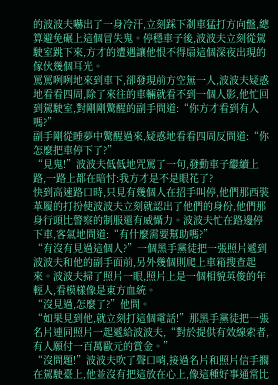的波波夫嚇出了一身冷汗,立刻踩下剎車猛打方向盤,總算避免碾上這個冒失鬼。停穩車子後,波波夫立刻從駕駛室跳下來,方才的遭遇讓他恨不得扇這個深夜出現的傢伙幾個耳光。
罵罵咧咧地來到車下,卻發現前方空無一人,波波夫疑惑地看看四周,除了來往的車輛就看不到一個人影,他忙回到駕駛室,對剛剛驚醒的副手問道:“你方才看到有人嗎?”
副手剛從睡夢中驚醒過來,疑惑地看看四周反問道:“你怎麼把車停下了?”
“見鬼!”波波夫低低地咒罵了一句,發動車子繼續上路,一路上都在暗忖:我方才是不是眼花了?
快到高速路口時,只見有幾個人在招手叫停,他們那西裝革履的打扮使波波夫立刻就認出了他們的身份,他們那身行頭比警察的制服還有威懾力。波波夫忙在路邊停下車,客氣地問道:“有什麼需要幫助嗎?”
“有沒有見過這個人?”一個黑手黨徒把一張照片遞到波波夫和他的副手面前,另外幾個則爬上車箱搜查起來。波波夫掃了照片一眼,照片上是一個相貌英俊的年輕人,看模樣像是東方血統。
“沒見過,怎麼了?”他問。
“如果見到他,就立刻打這個電話!”那黑手黨徒把一張名片連同照片一起遞給波波夫,“對於提供有效線索者,有人願付一百萬歐元的賞金。”
“沒問題!”波波夫吹了聲口哨,接過名片和照片信手擱在駕駛臺上,他並沒有把這放在心上,像這種好事通常比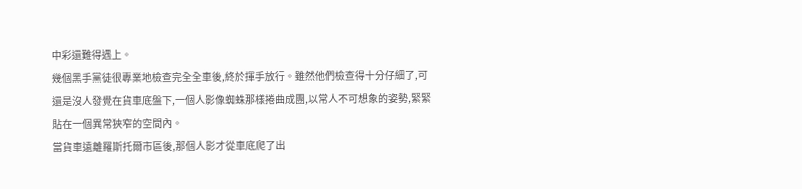中彩還難得遇上。
幾個黑手黨徒很專業地檢查完全全車後,終於揮手放行。雖然他們檢查得十分仔細了,可還是沒人發覺在貨車底盤下,一個人影像蜘蛛那樣捲曲成團,以常人不可想象的姿勢,緊緊貼在一個異常狹窄的空間內。
當貨車遠離羅斯托爾市區後,那個人影才從車底爬了出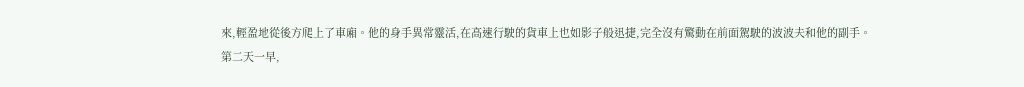來,輕盈地從後方爬上了車廂。他的身手異常靈活,在高速行駛的貨車上也如影子般迅捷,完全沒有驚動在前面駕駛的波波夫和他的副手。
第二天一早,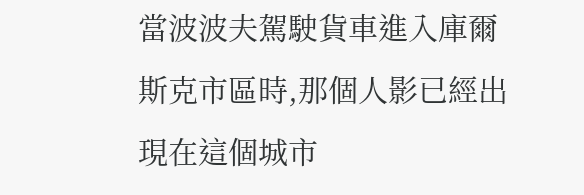當波波夫駕駛貨車進入庫爾斯克市區時,那個人影已經出現在這個城市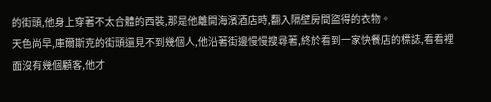的街頭,他身上穿著不太合體的西裝,那是他離開海濱酒店時,翻入隔壁房間盜得的衣物。
天色尚早,庫爾斯克的街頭還見不到幾個人,他沿著街邊慢慢搜尋著,終於看到一家快餐店的標誌,看看裡面沒有幾個顧客,他才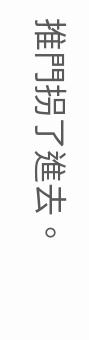推門拐了進去。